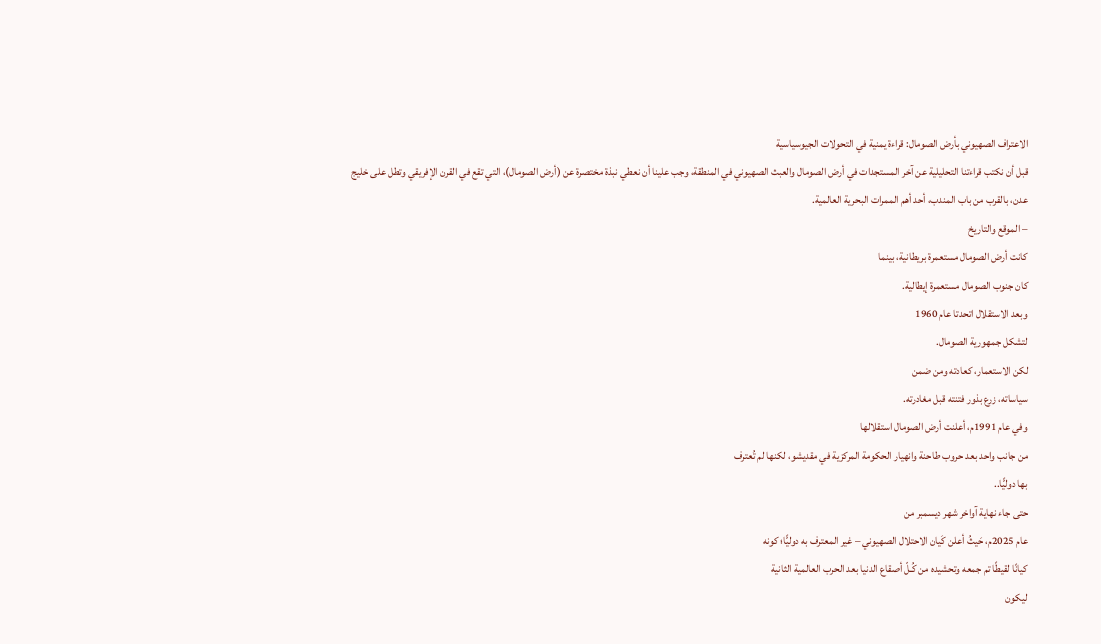الاعتراف الصهيوني بأرض الصومال: قراءة يمنية في التحولات الجيوسياسية
قبل أن نكتب قراءتنا التحليلية عن آخر المستجدات في أرض الصومال والعبث الصهيوني في المنطقة، وجب علينا أن نعطي نبذة مختصرة عن (أرض الصومال)، التي تقع في القرن الإفريقي وتطل على خليج عدن، بالقرب من باب المندب، أحد أهم الممرات البحرية العالمية.
– الموقع والتاريخ
كانت أرض الصومال مستعمرة بريطانية، بينما
كان جنوب الصومال مستعمرة إيطالية.
وبعد الاستقلال اتحدتا عام 1960
لتشكل جمهورية الصومال.
لكن الاستعمار، كعادته ومن ضمن
سياساته، زرع بذور فتنته قبل مغادرته.
وفي عام 1991م، أعلنت أرض الصومال استقلالها
من جانب واحد بعد حروب طاحنة وانهيار الحكومة المركزية في مقديشو، لكنها لم تُعترف
بها دوليًّا..
حتى جاء نهاية آواخر شهر ديسمبر من
عام 2025م، حَيثُ أعلن كَيان الاحتلال الصهيوني – غير المعترف به دوليًّا؛ كونه
كيانًا لقيطًا تم جمعه وتحشيده من كُـلّ أصقاع الدنيا بعد الحرب العالمية الثانية
ليكون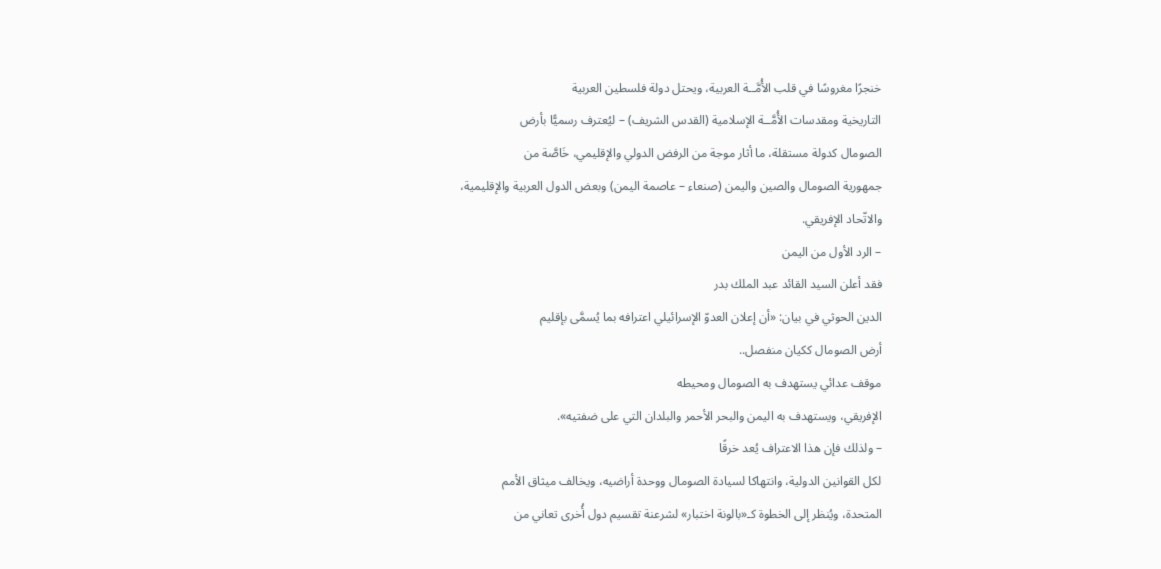خنجرًا مغروسًا في قلب الأُمَّــة العربية، ويحتل دولة فلسطين العربية
التاريخية ومقدسات الأُمَّــة الإسلامية (القدس الشريف) – ليُعترف رسميًّا بأرض
الصومال كدولة مستقلة، ما أثار موجة من الرفض الدولي والإقليمي، خَاصَّة من
جمهورية الصومال والصين واليمن (صنعاء – عاصمة اليمن) وبعض الدول العربية والإقليمية،
والاتّحاد الإفريقي.
– الرد الأول من اليمن
فقد أعلن السيد القائد عبد الملك بدر
الدين الحوثي في بيان: «أن إعلان العدوّ الإسرائيلي اعترافه بما يُسمَّى بإقليم
أرض الصومال ككيان منفصل..
موقف عدائي يستهدف به الصومال ومحيطه
الإفريقي، ويستهدف به اليمن والبحر الأحمر والبلدان التي على ضفتيه».
– ولذلك فإن هذا الاعتراف يُعد خرقًا
لكل القوانين الدولية، وانتهاكا لسيادة الصومال ووحدة أراضيه، ويخالف ميثاق الأمم
المتحدة، ويُنظر إلى الخطوة كـ«بالونة اختبار» لشرعنة تقسيم دول أُخرى تعاني من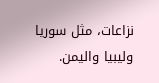نزاعات، مثل سوريا وليبيا واليمن.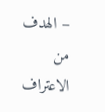– الهدف من الاعتراف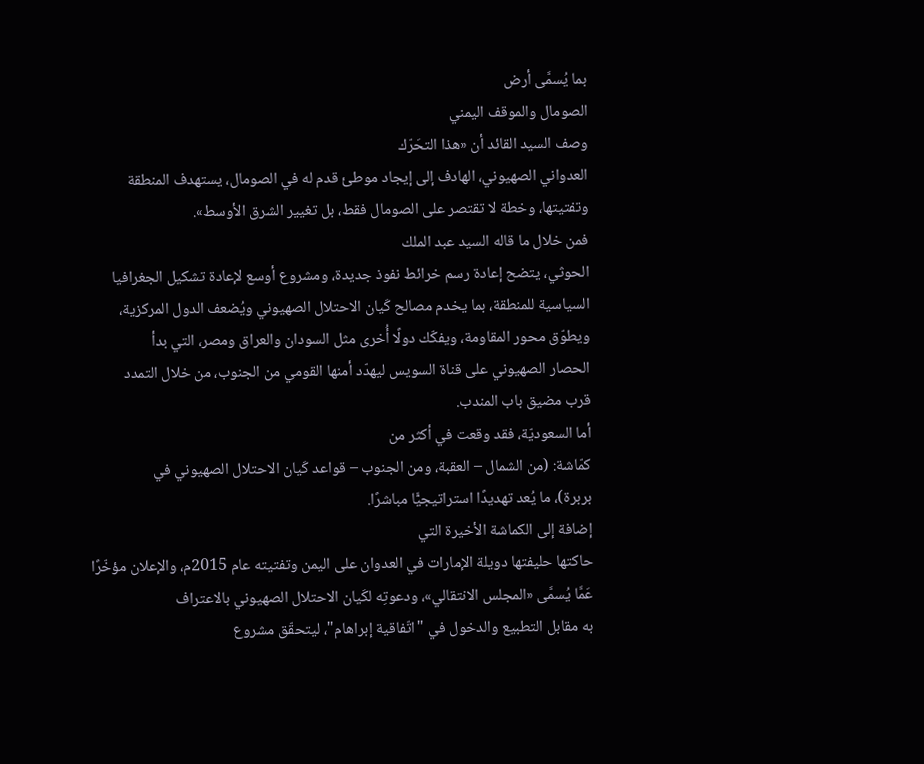بما يُسمَّى أرض
الصومال والموقف اليمني
وصف السيد القائد أن «هذا التحَرّك
العدواني الصهيوني، الهادف إلى إيجاد موطئ قدم له في الصومال، يستهدف المنطقة
وتفتيتها، وخطة لا تقتصر على الصومال فقط، بل تغيير الشرق الأوسط».
فمن خلال ما قاله السيد عبد الملك
الحوثي، يتضح إعادة رسم خرائط نفوذ جديدة، ومشروع أوسع لإعادة تشكيل الجغرافيا
السياسية للمنطقة، بما يخدم مصالح كَيان الاحتلال الصهيوني ويُضعف الدول المركزية،
ويطوّق محور المقاومة، ويفكّك دولًا أُخرى مثل السودان والعراق ومصر، التي بدأ
الحصار الصهيوني على قناة السويس ليهدّد أمنها القومي من الجنوب، من خلال التمدد
قرب مضيق باب المندب.
أما السعوديّة، فقد وقعت في أكثر من
كمّاشة: (من الشمال – العقبة، ومن الجنوب – قواعد كَيان الاحتلال الصهيوني في
بربرة)، ما يُعد تهديدًا استراتيجيًّا مباشرًا.
إضافة إلى الكماشة الأخيرة التي
حاكتها حليفتها دويلة الإمارات في العدوان على اليمن وتفتيته عام 2015م، والإعلان مؤخّرًا
عَمَّا يُسمَّى «المجلس الانتقالي»، ودعوتِه لكَيان الاحتلال الصهيوني بالاعتراف
به مقابل التطبيع والدخول في "اتّفاقية إبراهام"، ليتحقّق مشروع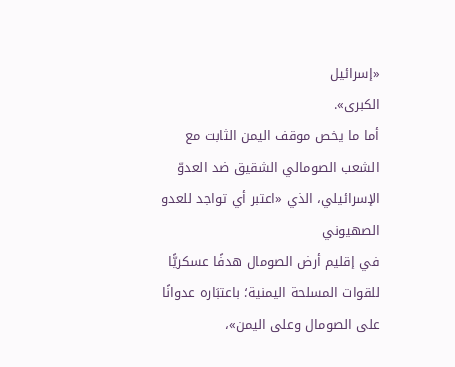«إسرائيل
الكبرى».
أما ما يخص موقف اليمن الثابت مع
الشعب الصومالي الشقيق ضد العدوّ الإسرائيلي، الذي «اعتبر أي تواجد للعدو الصهيوني
في إقليم أرض الصومال هدفًا عسكريًّا للقوات المسلحة اليمنية؛ باعتبَاره عدوانًا
على الصومال وعلى اليمن»،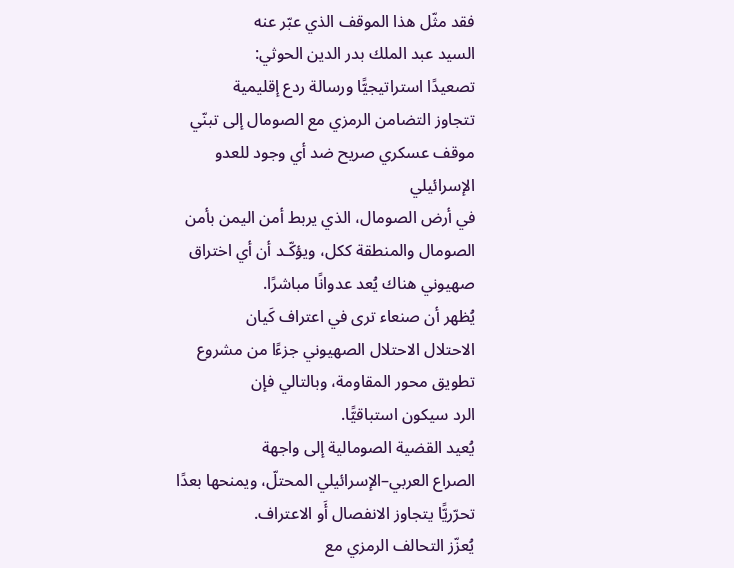فقد مثّل هذا الموقف الذي عبّر عنه
السيد عبد الملك بدر الدين الحوثي:
تصعيدًا استراتيجيًّا ورسالة ردع إقليمية
تتجاوز التضامن الرمزي مع الصومال إلى تبنّي موقف عسكري صريح ضد أي وجود للعدو الإسرائيلي
في أرض الصومال، الذي يربط أمن اليمن بأمن الصومال والمنطقة ككل، ويؤكّـد أن أي اختراق
صهيوني هناك يُعد عدوانًا مباشرًا.
يُظهر أن صنعاء ترى في اعتراف كَيان
الاحتلال الاحتلال الصهيوني جزءًا من مشروع تطويق محور المقاومة، وبالتالي فإن
الرد سيكون استباقيًّا.
يُعيد القضية الصومالية إلى واجهة
الصراع العربي–الإسرائيلي المحتلّ، ويمنحها بعدًا تحرّريًّا يتجاوز الانفصال أَو الاعتراف.
يُعزّز التحالف الرمزي مع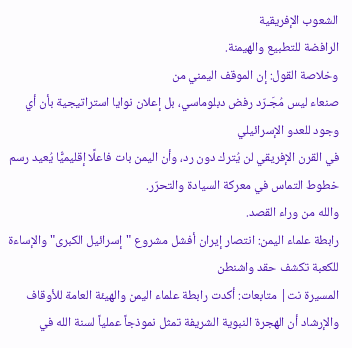الشعوب الإفريقية
الرافضة للتطبيع والهيمنة.
وخلاصة القول: إن الموقف اليمني من
صنعاء ليس مُجَـرّد رفض دبلوماسي، بل إعلان نوايا استراتيجية بأن أي وجود للعدو الإسرائيلي
في القرن الإفريقي لن يُترك دون رد، وأن اليمن بات فاعلًا إقليميًّا يُعيد رسم
خطوط التماس في معركة السيادة والتحرّر.
والله من وراء القصد.
رابطة علماء اليمن: انتصار إيران أفشل مشروع "إسرائيل الكبرى" والإساءة للكعبة تكشف حقد واشنطن
المسيرة نت| متابعات: أكدت رابطة علماء اليمن والهيئة العامة للأوقاف والإرشاد أن الهجرة النبوية الشريفة تمثل نموذجاً عملياً لسنة الله في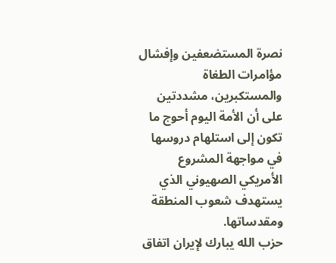نصرة المستضعفين وإفشال مؤامرات الطغاة والمستكبرين، مشددتين على أن الأمة اليوم أحوج ما تكون إلى استلهام دروسها في مواجهة المشروع الأمريكي الصهيوني الذي يستهدف شعوب المنطقة ومقدساتها.
حزب الله يبارك لإيران اتفاق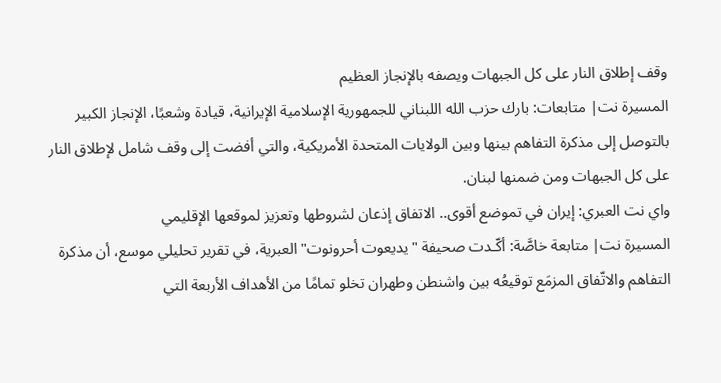وقف إطلاق النار على كل الجبهات ويصفه بالإنجاز العظيم
المسيرة نت| متابعات: بارك حزب الله اللبناني للجمهورية الإسلامية الإيرانية، قيادة وشعبًا، الإنجاز الكبير بالتوصل إلى مذكرة التفاهم بينها وبين الولايات المتحدة الأمريكية، والتي أفضت إلى وقف شامل لإطلاق النار على كل الجبهات ومن ضمنها لبنان.
واي نت العبري: إيران في تموضع أقوى.. الاتفاق إذعان لشروطها وتعزيز لموقعها الإقليمي
المسيرة نت| متابعة خاصَّة: أكّـدت صحيفة "يديعوت أحرونوت" العبرية، في تقرير تحليلي موسع، أن مذكرة التفاهم والاتّفاق المزمَع توقيعُه بين واشنطن وطهران تخلو تمامًا من الأهداف الأربعة التي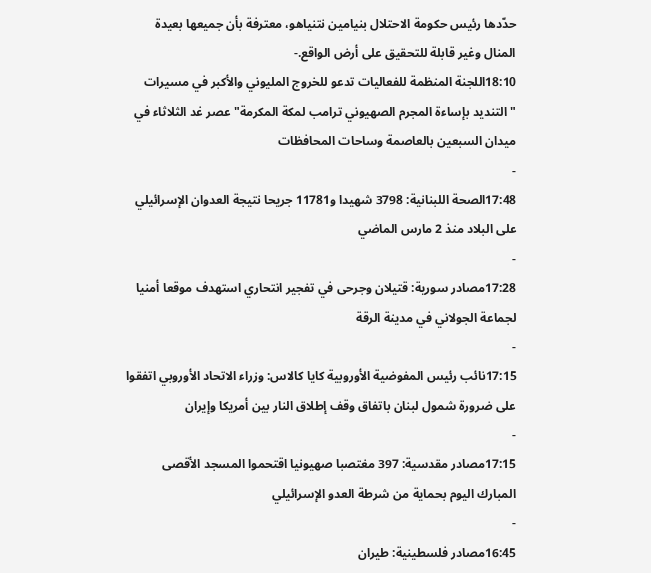حدّدها رئيس حكومة الاحتلال بنيامين نتنياهو، معترفة بأن جميعها بعيدة المنال وغير قابلة للتحقيق على أرض الواقع.-
18:10اللجنة المنظمة للفعاليات تدعو للخروج المليوني والأكبر في مسيرات "التنديد بإساءة المجرم الصهيوني ترامب لمكة المكرمة" عصر غد الثلاثاء في ميدان السبعين بالعاصمة وساحات المحافظات
-
17:48الصحة اللبنانية: 3798 شهيدا و11781 جريحا نتيجة العدوان الإسرائيلي على البلاد منذ 2 مارس الماضي
-
17:28مصادر سورية: قتيلان وجرحى في تفجير انتحاري استهدف موقعا أمنيا لجماعة الجولاني في مدينة الرقة
-
17:15نائب رئيس المفوضية الأوروبية كايا كالاس: وزراء الاتحاد الأوروبي اتفقوا على ضرورة شمول لبنان باتفاق وقف إطلاق النار بين أمريكا وإيران
-
17:15مصادر مقدسية: 397 مغتصبا صهيونيا اقتحموا المسجد الأقصى المبارك اليوم بحماية من شرطة العدو الإسرائيلي
-
16:45مصادر فلسطينية: طيران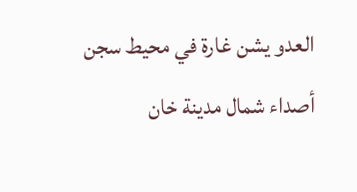العدو يشن غارة في محيط سجن أصداء شمال مدينة خان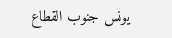يونس جنوب القطاع